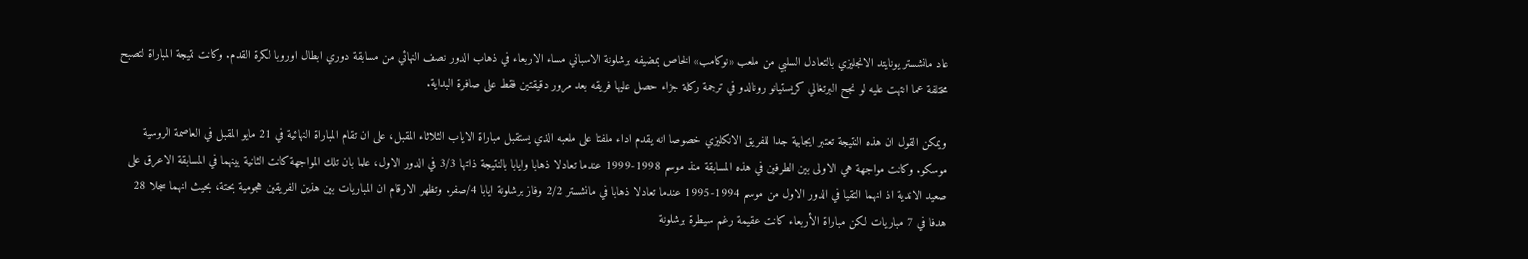عاد مانشستر يونايتد الانجليزي بالتعادل السلبي من ملعب «نوكامب» الخاص بمضيفه برشلونة الاسباني مساء الاربعاء في ذهاب الدور نصف النهائي من مسابقة دوري ابطال اوروبا لكرة القدم. وكانت نتيجة المباراة لتصبح مختلفة عما انتهت عليه لو نجح البرتغالي كريستيانو رونالدو في ترجمة ركلة جزاء حصل عليها فريقه بعد مرور دقيقتين فقط على صافرة البداية.

ويمكن القول ان هذه النتيجة تعتبر ايجابية جدا للفريق الانكليزي خصوصا انه يقدم اداء ملفتا على ملعبه الذي يستقبل مباراة الاياب الثلاثاء المقبل، على ان تقام المباراة النهائية في 21 مايو المقبل في العاصمة الروسية موسكو. وكانت مواجهة هي الاولى بين الطرفين في هذه المسابقة منذ موسم 1998-1999 عندما تعادلا ذهابا وايابا بالنتيجة ذاتها 3/3 في الدور الاول، علما بان تلك المواجهة كانت الثانية بينهما في المسابقة الاعرق على صعيد الاندية اذ انهما التقيا في الدور الاول من موسم 1994-1995 عندما تعادلا ذهابا في مانشستر 2/2 وفاز برشلونة ايابا 4/صفر. وتظهر الارقام ان المباريات بين هذين الفريقين هجومية بحتة، بحيث انهما سجلا 28 هدفا في 7 مباريات لكن مباراة الأربعاء كانت عقيمة رغم سيطرة برشلونة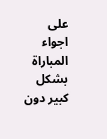على اجواء المباراة بشكل كبير دون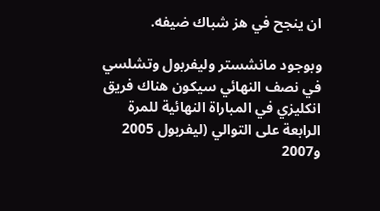ان ينجح في هز شباك ضيفه.

وبوجود مانشستر وليفربول وتشلسي في نصف النهائي سيكون هناك فريق انكليزي في المباراة النهائية للمرة الرابعة على التوالي (ليفربول 2005 و2007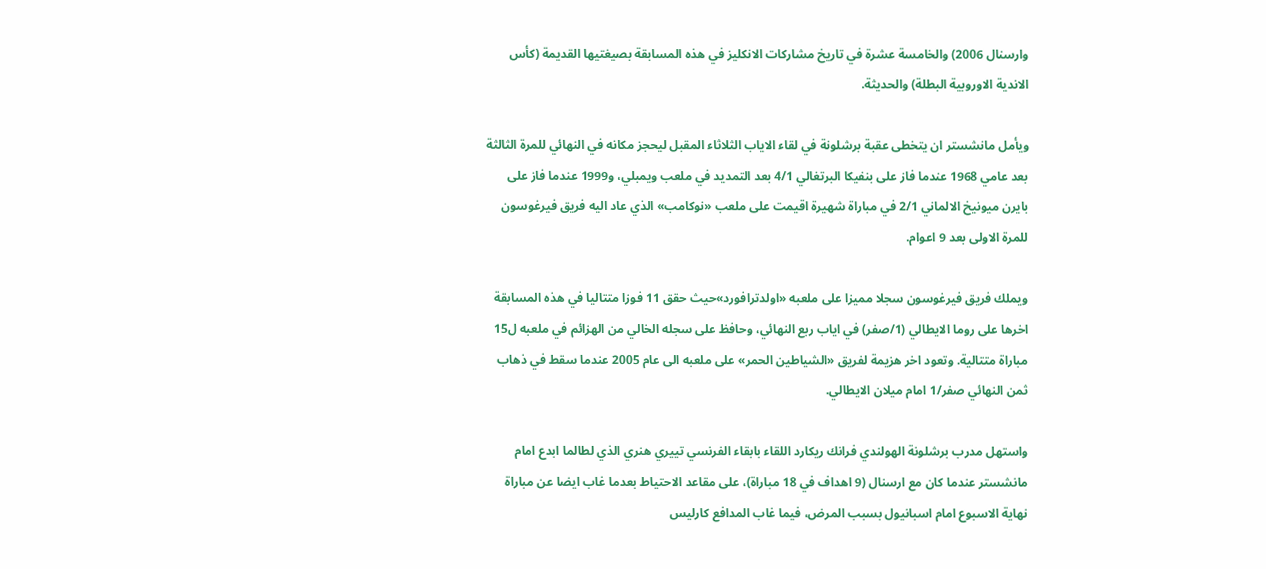وارسنال 2006) والخامسة عشرة في تاريخ مشاركات الانكليز في هذه المسابقة بصيغتيها القديمة (كأس الاندية الاوروبية البطلة) والحديثة.

ويأمل مانشستر ان يتخطى عقبة برشلونة في لقاء الاياب الثلاثاء المقبل ليحجز مكانه في النهائي للمرة الثالثة بعد عامي 1968 عندما فاز على بنفيكا البرتغالي 4/1 بعد التمديد في ملعب ويمبلي، و1999 عندما فاز على بايرن ميونيخ الالماني 2/1 في مباراة شهيرة اقيمت على ملعب «نوكامب» الذي عاد اليه فريق فيرغوسون للمرة الاولى بعد 9 اعوام.

ويملك فريق فيرغوسون سجلا مميزا على ملعبه «اولدترافورد»حيث حقق 11 فوزا متتاليا في هذه المسابقة اخرها على روما الايطالي (1/صفر) في اياب ربع النهائي، وحافظ على سجله الخالي من الهزائم في ملعبه ل15 مباراة متتالية. وتعود اخر هزيمة لفريق «الشياطين الحمر» على ملعبه الى عام 2005 عندما سقط في ذهاب ثمن النهائي صفر/1 امام ميلان الايطالي.

واستهل مدرب برشلونة الهولندي فرانك ريكارد اللقاء بابقاء الفرنسي تييري هنري الذي لطالما ابدع امام مانشستر عندما كان مع ارسنال (9 اهداف في 18 مباراة)، على مقاعد الاحتياط بعدما غاب ايضا عن مباراة نهاية الاسبوع امام اسبانيول بسبب المرض، فيما غاب المدافع كارليس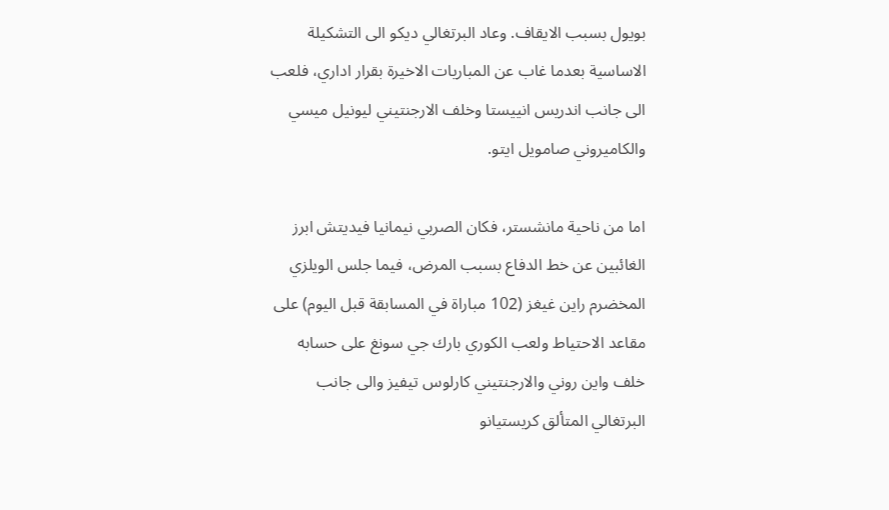بويول بسبب الايقاف. وعاد البرتغالي ديكو الى التشكيلة الاساسية بعدما غاب عن المباريات الاخيرة بقرار اداري، فلعب الى جانب اندريس انييستا وخلف الارجنتيني ليونيل ميسي والكاميروني صامويل ايتو.

اما من ناحية مانشستر، فكان الصربي نيمانيا فيديتش ابرز الغائبين عن خط الدفاع بسبب المرض، فيما جلس الويلزي المخضرم راين غيغز (102 مباراة في المسابقة قبل اليوم) على مقاعد الاحتياط ولعب الكوري بارك جي سونغ على حسابه خلف واين روني والارجنتيني كارلوس تيفيز والى جانب البرتغالي المتألق كريستيانو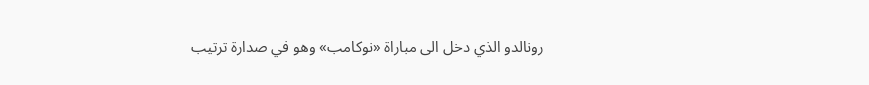رونالدو الذي دخل الى مباراة «نوكامب» وهو في صدارة ترتيب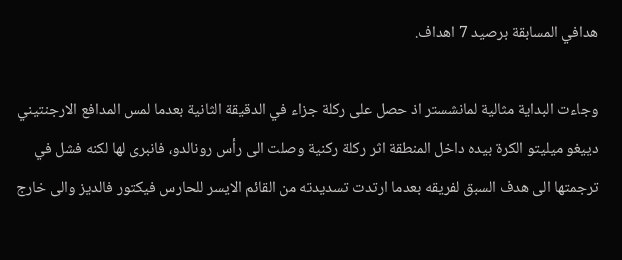هدافي المسابقة برصيد 7 اهداف.

وجاءت البداية مثالية لمانشستر اذ حصل على ركلة جزاء في الدقيقة الثانية بعدما لمس المدافع الارجنتيني دييغو ميليتو الكرة بيده داخل المنطقة اثر ركلة ركنية وصلت الى رأس رونالدو، فانبرى لها لكنه فشل في ترجمتها الى هدف السبق لفريقه بعدما ارتدت تسديدته من القائم الايسر للحارس فيكتور فالديز والى خارج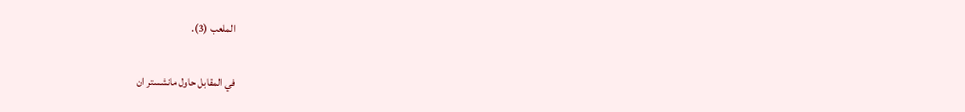الملعب (3).

في المقابل حاول مانشستر ان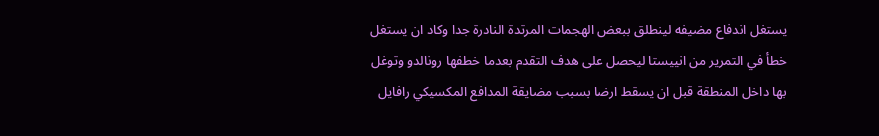يستغل اندفاع مضيفه لينطلق ببعض الهجمات المرتدة النادرة جدا وكاد ان يستغل خطأ في التمرير من انييستا ليحصل على هدف التقدم بعدما خطفها رونالدو وتوغل بها داخل المنطقة قبل ان يسقط ارضا بسبب مضايقة المدافع المكسيكي رافايل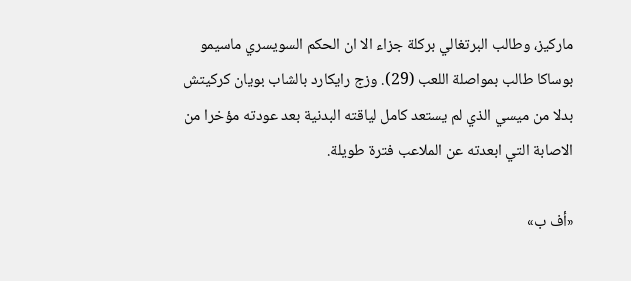ماركيز، وطالب البرتغالي بركلة جزاء الا ان الحكم السويسري ماسيمو بوساكا طالب بمواصلة اللعب (29). وزج رايكارد بالشاب بويان كركيتش بدلا من ميسي الذي لم يستعد كامل لياقته البدنية بعد عودته مؤخرا من الاصابة التي ابعدته عن الملاعب فترة طويلة.

«أف ب»